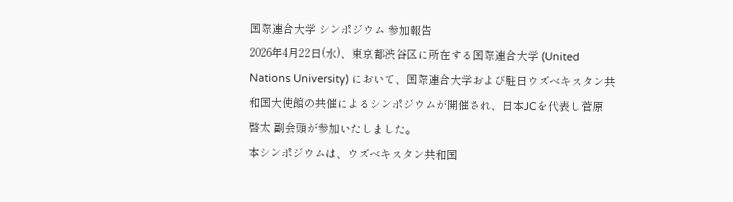国際連合大学 シンポジウム 参加報告
2026年4月22日(水)、東京都渋谷区に所在する国際連合大学 (United Nations University) において、国際連合大学および駐日ウズベキスタン共和国大使館の共催によるシンポジウムが開催され、日本JCを代表し菅原 啓太 副会頭が参加いたしました。
本シンポジウムは、ウズベキスタン共和国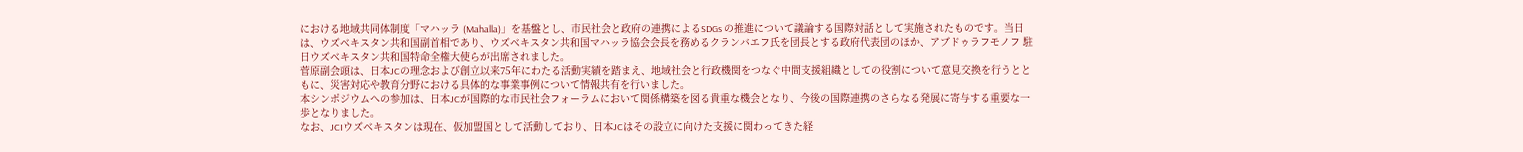における地域共同体制度「マハッラ (Mahalla)」を基盤とし、市民社会と政府の連携によるSDGs の推進について議論する国際対話として実施されたものです。当日は、ウズベキスタン共和国副首相であり、ウズベキスタン共和国マハッラ協会会長を務めるクランバエフ氏を団長とする政府代表団のほか、アブドゥラフモノフ 駐日ウズベキスタン共和国特命全権大使らが出席されました。
菅原副会頭は、日本JCの理念および創立以来75年にわたる活動実績を踏まえ、地域社会と行政機関をつなぐ中間支援組織としての役割について意見交換を行うとともに、災害対応や教育分野における具体的な事業事例について情報共有を行いました。
本シンポジウムへの参加は、日本JCが国際的な市民社会フォーラムにおいて関係構築を図る貴重な機会となり、今後の国際連携のさらなる発展に寄与する重要な一歩となりました。
なお、JCIウズベキスタンは現在、仮加盟国として活動しており、日本JCはその設立に向けた支援に関わってきた経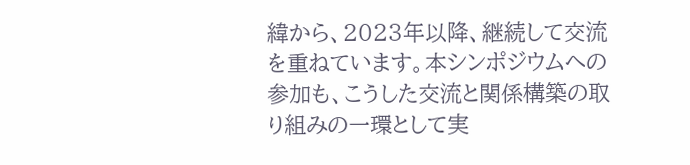緯から、2023年以降、継続して交流を重ねています。本シンポジウムへの参加も、こうした交流と関係構築の取り組みの一環として実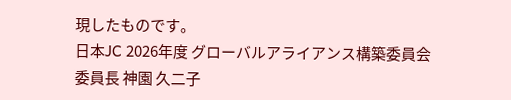現したものです。
日本JC 2026年度 グローバルアライアンス構築委員会
委員長 神園 久二子